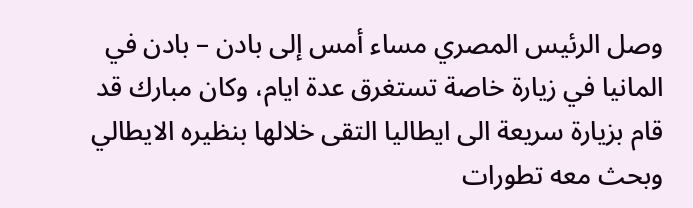وصل الرئيس المصري مساء أمس إلى بادن – بادن في المانيا في زيارة خاصة تستغرق عدة ايام، وكان مبارك قد قام بزيارة سريعة الى ايطاليا التقى خلالها بنظيره الايطالي وبحث معه تطورات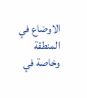الاوضاع في المنطقة وخاصة في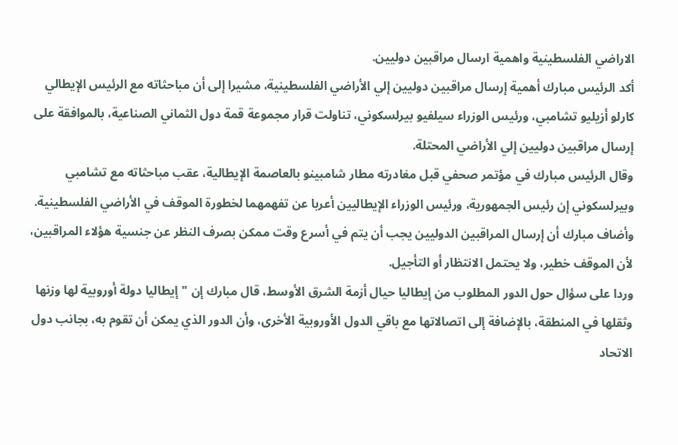الاراضي الفلسطينية واهمية ارسال مراقبين دوليين.
أكد الرئيس مبارك أهمية إرسال مراقبين دوليين إلي الأراضي الفلسطينية، مشيرا إلى أن مباحثاته مع الرئيس الإيطالي كارلو أزيليو تشامبي، ورئيس الوزراء سيلفيو بيرلسكوني، تناولت قرار مجموعة قمة دول الثماني الصناعية، بالموافقة على إرسال مراقبين دوليين إلي الأراضي المحتلة.
وقال الرئيس مبارك في مؤتمر صحفي قبل مغادرته مطار شامبينو بالعاصمة الإيطالية، عقب مباحثاته مع تشامبي وبيرلسكوني إن رئيس الجمهورية، ورئيس الوزراء الإيطاليين أعربا عن تفهمهما لخطورة الموقف في الأراضي الفلسطينية.
وأضاف مبارك أن إرسال المراقبين الدوليين يجب أن يتم في أسرع وقت ممكن بصرف النظر عن جنسية هؤلاء المراقبين، لأن الموقف خطير، ولا يحتمل الانتظار أو التأجيل.
وردا على سؤال حول الدور المطلوب من إيطاليا حيال أزمة الشرق الأوسط، قال مبارك إن "إيطاليا دولة أوروبية لها وزنها وثقلها في المنطقة، بالإضافة إلى اتصالاتها مع باقي الدول الأوروبية الأخرى، وأن الدور الذي يمكن أن تقوم به، بجانب دول الاتحاد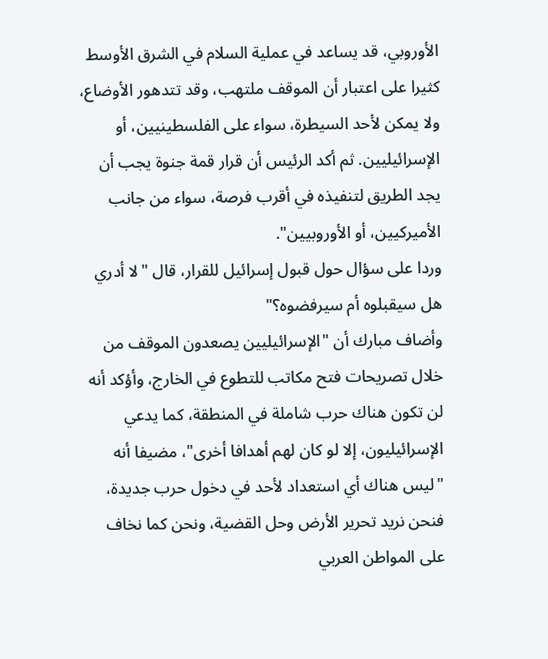الأوروبي، قد يساعد في عملية السلام في الشرق الأوسط كثيرا على اعتبار أن الموقف ملتهب، وقد تتدهور الأوضاع، ولا يمكن لأحد السيطرة، سواء على الفلسطينيين، أو الإسرائيليين. ثم أكد الرئيس أن قرار قمة جنوة يجب أن يجد الطريق لتنفيذه في أقرب فرصة، سواء من جانب الأميركيين، أو الأوروبيين".
وردا على سؤال حول قبول إسرائيل للقرار، قال "لا أدري هل سيقبلوه أم سيرفضوه؟"
وأضاف مبارك أن "الإسرائيليين يصعدون الموقف من خلال تصريحات فتح مكاتب للتطوع في الخارج، وأؤكد أنه لن تكون هناك حرب شاملة في المنطقة، كما يدعي الإسرائيليون، إلا لو كان لهم أهدافا أخرى"، مضيفا أنه "ليس هناك أي استعداد لأحد في دخول حرب جديدة، فنحن نريد تحرير الأرض وحل القضية، ونحن كما نخاف على المواطن العربي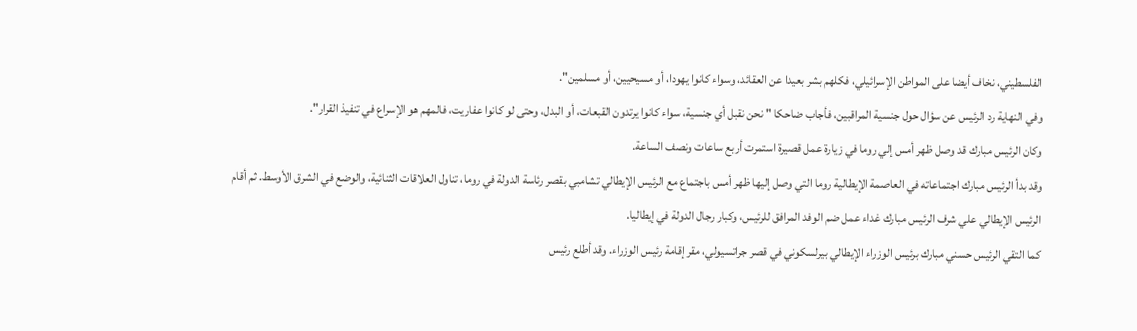الفلسطيني، نخاف أيضا على المواطن الإسرائيلي، فكلهم بشر بعيدا عن العقائد، وسواء كانوا يهودا، أو مسيحيين، أو مسلمين".
وفي النهاية رد الرئيس عن سؤال حول جنسية المراقبين، فأجاب ضاحكا " نحن نقبل أي جنسية، سواء كانوا يرتدون القبعات، أو البدل، وحتى لو كانوا عفاريت، فالمهم هو الإسراع في تنفيذ القرار".
وكان الرئيس مبارك قد وصل ظهر أمس إلي روما في زيارة عمل قصيرة استمرت أربع ساعات ونصف الساعة.
وقد بدأ الرئيس مبارك اجتماعاته في العاصمة الإيطالية روما التي وصل إليها ظهر أمس باجتماع مع الرئيس الإيطالي تشامبي بقصر رئاسة الدولة في روما، تناول العلاقات الثنائية، والوضع في الشرق الأوسط. ثم أقام الرئيس الإيطالي علي شرف الرئيس مبارك غداء عمل ضم الوفد المرافق للرئيس، وكبار رجال الدولة في إيطاليا.
كما التقي الرئيس حسني مبارك برئيس الوزراء الإيطالي بيرلسكوني في قصر جراتسيولي، مقر إقامة رئيس الوزراء. وقد أطلع رئيس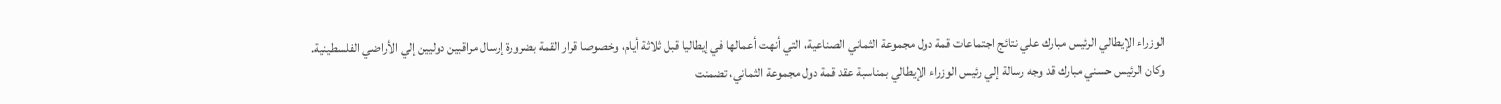الوزراء الإيطالي الرئيس مبارك علي نتائج اجتماعات قمة دول مجموعة الثماني الصناعية، التي أنهت أعمالها في إيطاليا قبل ثلاثة أيام، وخصوصا قرار القمة بضرورة إرسال مراقبين دوليين إلي الأراضي الفلسطينية.
وكان الرئيس حسني مبارك قد وجه رسالة إلي رئيس الوزراء الإيطالي بمناسبة عقد قمة دول مجموعة الثماني، تضمنت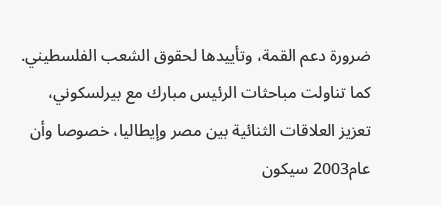ضرورة دعم القمة، وتأييدها لحقوق الشعب الفلسطيني.
كما تناولت مباحثات الرئيس مبارك مع بيرلسكوني، تعزيز العلاقات الثنائية بين مصر وإيطاليا، خصوصا وأن عام2003 سيكون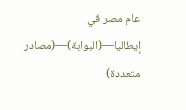عام مصر في إيطاليا—(البوابة)—(مصادر متعددة)